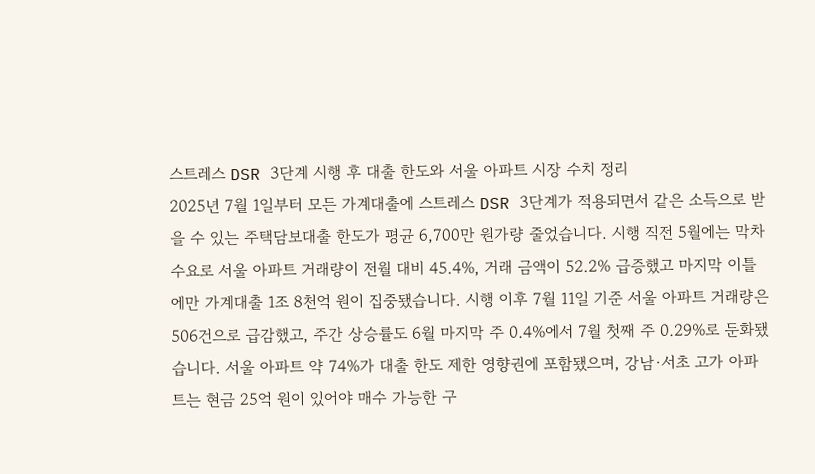스트레스 DSR 3단계 시행 후 대출 한도와 서울 아파트 시장 수치 정리
2025년 7월 1일부터 모든 가계대출에 스트레스 DSR 3단계가 적용되면서 같은 소득으로 받을 수 있는 주택담보대출 한도가 평균 6,700만 원가량 줄었습니다. 시행 직전 5월에는 막차 수요로 서울 아파트 거래량이 전월 대비 45.4%, 거래 금액이 52.2% 급증했고 마지막 이틀에만 가계대출 1조 8천억 원이 집중됐습니다. 시행 이후 7월 11일 기준 서울 아파트 거래량은 506건으로 급감했고, 주간 상승률도 6월 마지막 주 0.4%에서 7월 첫째 주 0.29%로 둔화됐습니다. 서울 아파트 약 74%가 대출 한도 제한 영향권에 포함됐으며, 강남·서초 고가 아파트는 현금 25억 원이 있어야 매수 가능한 구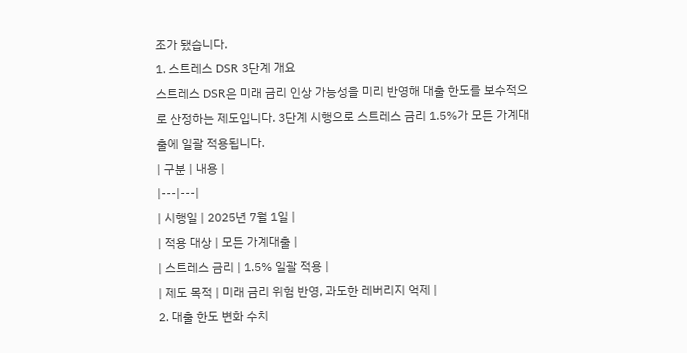조가 됐습니다.
1. 스트레스 DSR 3단계 개요
스트레스 DSR은 미래 금리 인상 가능성을 미리 반영해 대출 한도를 보수적으로 산정하는 제도입니다. 3단계 시행으로 스트레스 금리 1.5%가 모든 가계대출에 일괄 적용됩니다.
| 구분 | 내용 |
|---|---|
| 시행일 | 2025년 7월 1일 |
| 적용 대상 | 모든 가계대출 |
| 스트레스 금리 | 1.5% 일괄 적용 |
| 제도 목적 | 미래 금리 위험 반영, 과도한 레버리지 억제 |
2. 대출 한도 변화 수치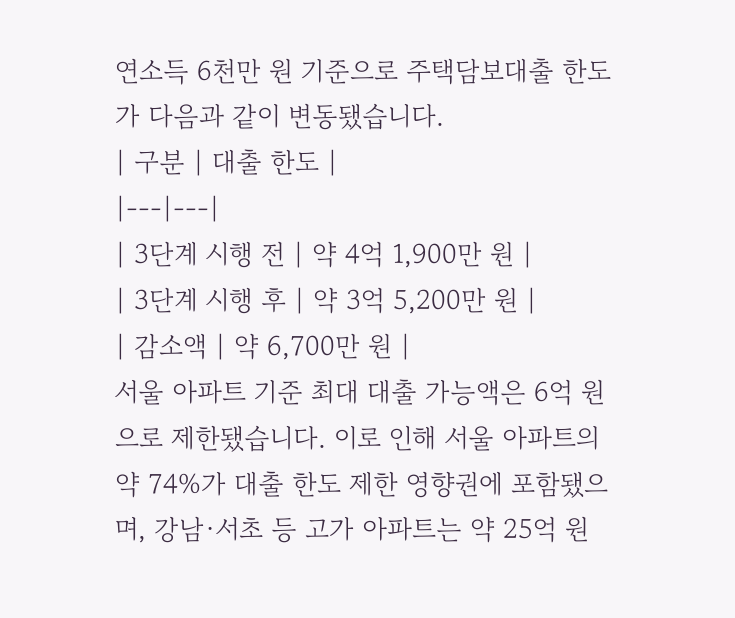연소득 6천만 원 기준으로 주택담보대출 한도가 다음과 같이 변동됐습니다.
| 구분 | 대출 한도 |
|---|---|
| 3단계 시행 전 | 약 4억 1,900만 원 |
| 3단계 시행 후 | 약 3억 5,200만 원 |
| 감소액 | 약 6,700만 원 |
서울 아파트 기준 최대 대출 가능액은 6억 원으로 제한됐습니다. 이로 인해 서울 아파트의 약 74%가 대출 한도 제한 영향권에 포함됐으며, 강남·서초 등 고가 아파트는 약 25억 원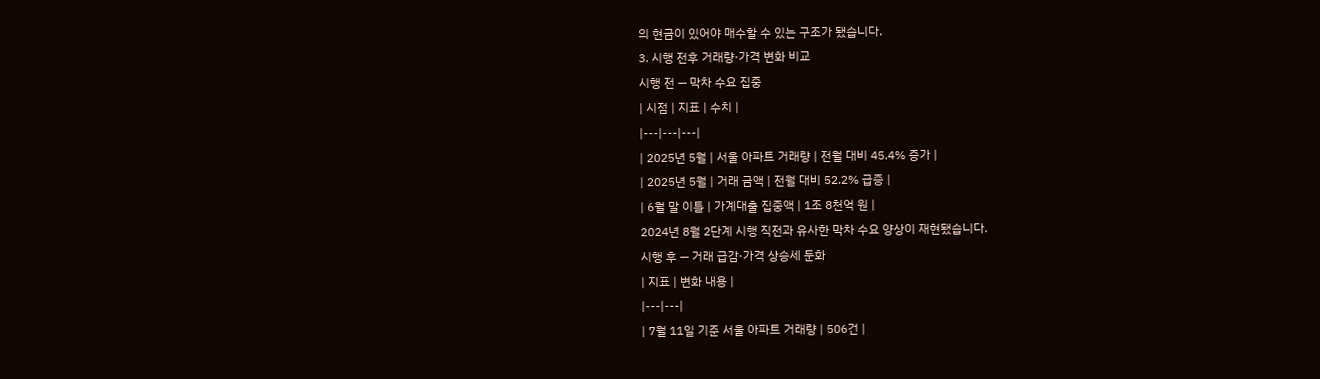의 현금이 있어야 매수할 수 있는 구조가 됐습니다.
3. 시행 전후 거래량·가격 변화 비교
시행 전 — 막차 수요 집중
| 시점 | 지표 | 수치 |
|---|---|---|
| 2025년 5월 | 서울 아파트 거래량 | 전월 대비 45.4% 증가 |
| 2025년 5월 | 거래 금액 | 전월 대비 52.2% 급증 |
| 6월 말 이틀 | 가계대출 집중액 | 1조 8천억 원 |
2024년 8월 2단계 시행 직전과 유사한 막차 수요 양상이 재현됐습니다.
시행 후 — 거래 급감·가격 상승세 둔화
| 지표 | 변화 내용 |
|---|---|
| 7월 11일 기준 서울 아파트 거래량 | 506건 |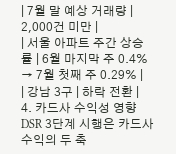| 7월 말 예상 거래량 | 2,000건 미만 |
| 서울 아파트 주간 상승률 | 6월 마지막 주 0.4% → 7월 첫째 주 0.29% |
| 강남 3구 | 하락 전환 |
4. 카드사 수익성 영향
DSR 3단계 시행은 카드사 수익의 두 축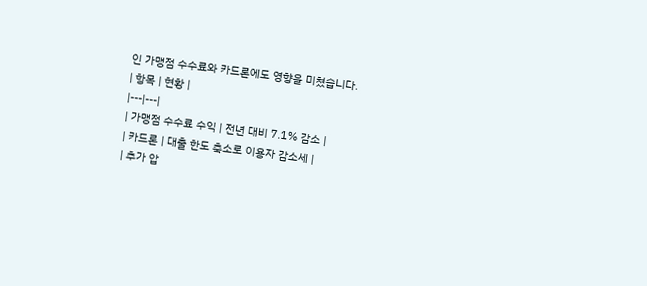인 가맹점 수수료와 카드론에도 영향을 미쳤습니다.
| 항목 | 현황 |
|---|---|
| 가맹점 수수료 수익 | 전년 대비 7.1% 감소 |
| 카드론 | 대출 한도 축소로 이용자 감소세 |
| 추가 압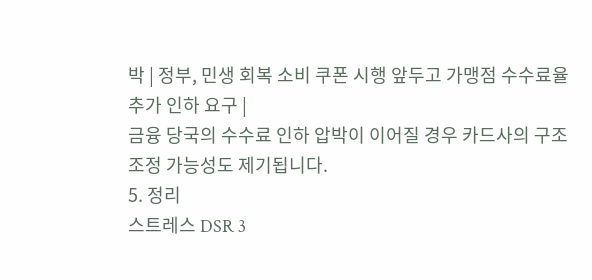박 | 정부, 민생 회복 소비 쿠폰 시행 앞두고 가맹점 수수료율 추가 인하 요구 |
금융 당국의 수수료 인하 압박이 이어질 경우 카드사의 구조 조정 가능성도 제기됩니다.
5. 정리
스트레스 DSR 3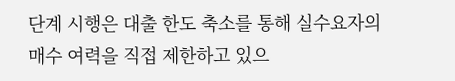단계 시행은 대출 한도 축소를 통해 실수요자의 매수 여력을 직접 제한하고 있으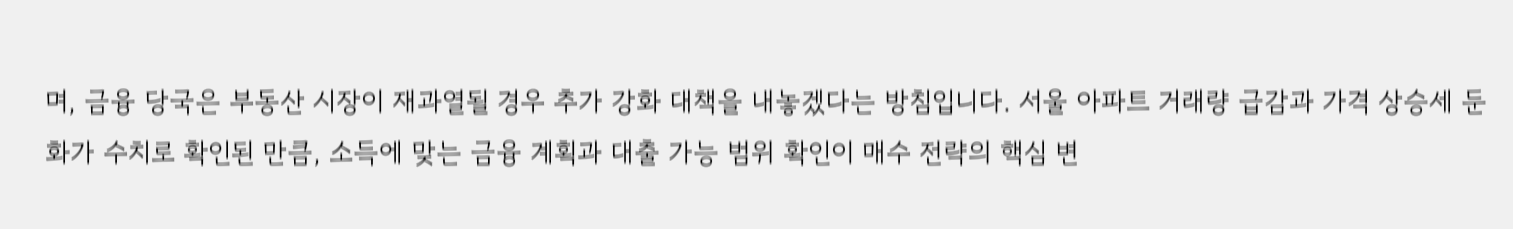며, 금융 당국은 부동산 시장이 재과열될 경우 추가 강화 대책을 내놓겠다는 방침입니다. 서울 아파트 거래량 급감과 가격 상승세 둔화가 수치로 확인된 만큼, 소득에 맞는 금융 계획과 대출 가능 범위 확인이 매수 전략의 핵심 변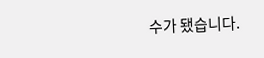수가 됐습니다.